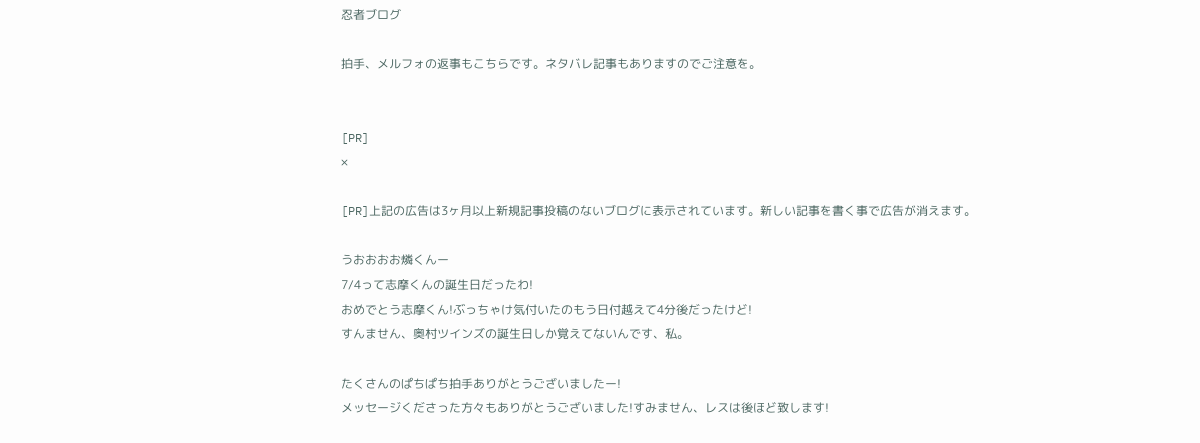忍者ブログ

拍手、メルフォの返事もこちらです。ネタバレ記事もありますのでご注意を。


[PR]
×

[PR]上記の広告は3ヶ月以上新規記事投稿のないブログに表示されています。新しい記事を書く事で広告が消えます。

うおおおお燐くんー
7/4って志摩くんの誕生日だったわ!
おめでとう志摩くん!ぶっちゃけ気付いたのもう日付越えて4分後だったけど!
すんません、奥村ツインズの誕生日しか覚えてないんです、私。

たくさんのぱちぱち拍手ありがとうございましたー!
メッセージくださった方々もありがとうございました!すみません、レスは後ほど致します!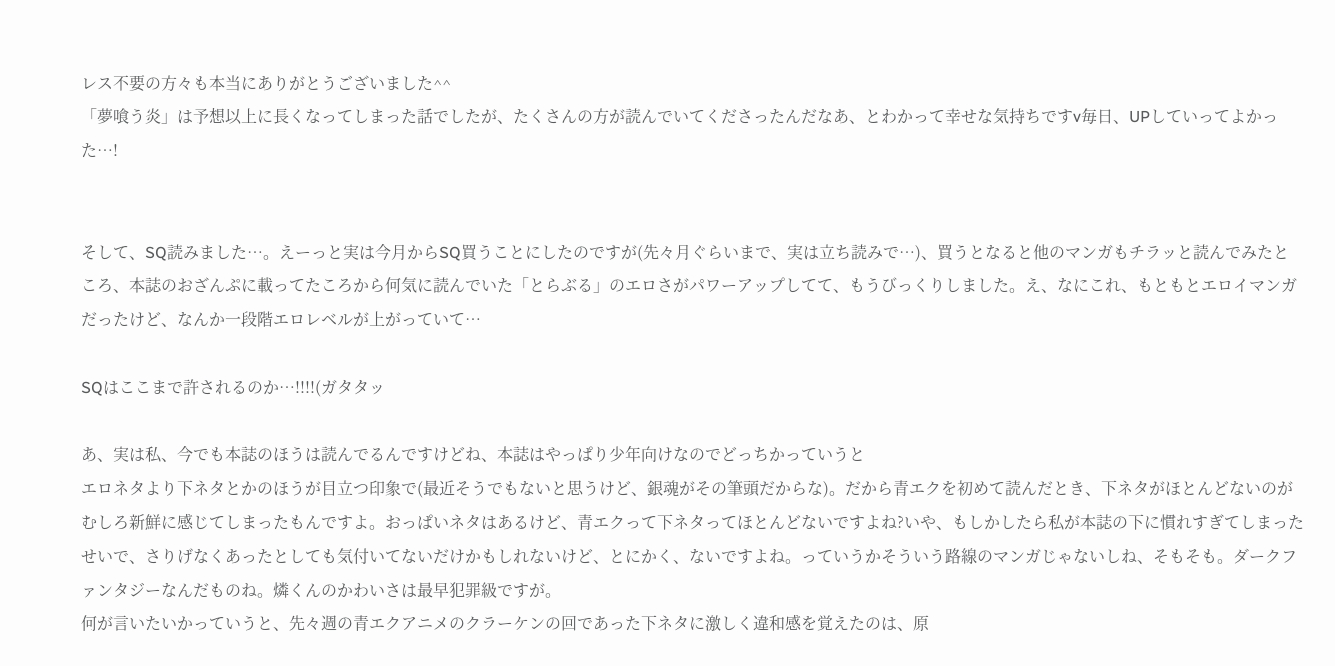レス不要の方々も本当にありがとうございました^^
「夢喰う炎」は予想以上に長くなってしまった話でしたが、たくさんの方が読んでいてくださったんだなあ、とわかって幸せな気持ちですv毎日、UPしていってよかった…!


そして、SQ読みました…。えーっと実は今月からSQ買うことにしたのですが(先々月ぐらいまで、実は立ち読みで…)、買うとなると他のマンガもチラッと読んでみたところ、本誌のおざんぷに載ってたころから何気に読んでいた「とらぶる」のエロさがパワーアップしてて、もうびっくりしました。え、なにこれ、もともとエロイマンガだったけど、なんか一段階エロレベルが上がっていて…

SQはここまで許されるのか…!!!!(ガタタッ

あ、実は私、今でも本誌のほうは読んでるんですけどね、本誌はやっぱり少年向けなのでどっちかっていうと
エロネタより下ネタとかのほうが目立つ印象で(最近そうでもないと思うけど、銀魂がその筆頭だからな)。だから青エクを初めて読んだとき、下ネタがほとんどないのがむしろ新鮮に感じてしまったもんですよ。おっぱいネタはあるけど、青エクって下ネタってほとんどないですよね?いや、もしかしたら私が本誌の下に慣れすぎてしまったせいで、さりげなくあったとしても気付いてないだけかもしれないけど、とにかく、ないですよね。っていうかそういう路線のマンガじゃないしね、そもそも。ダークファンタジーなんだものね。燐くんのかわいさは最早犯罪級ですが。
何が言いたいかっていうと、先々週の青エクアニメのクラーケンの回であった下ネタに激しく違和感を覚えたのは、原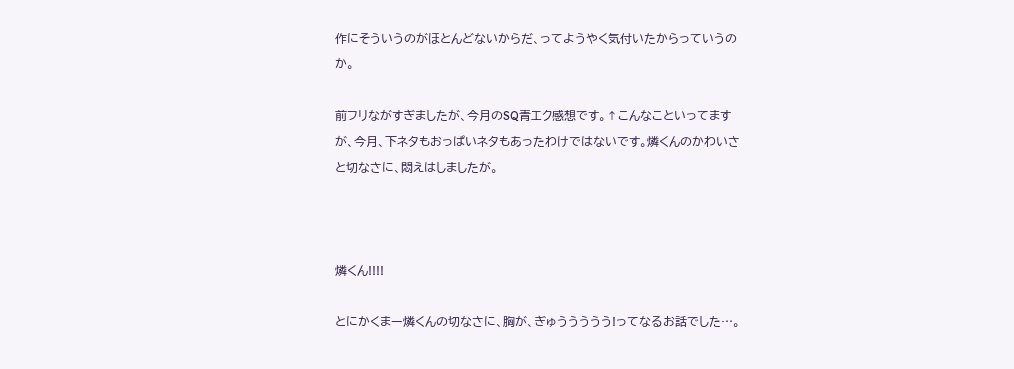作にそういうのがほとんどないからだ、ってようやく気付いたからっていうのか。

前フリながすぎましたが、今月のSQ青エク感想です。↑こんなこといってますが、今月、下ネタもおっぱいネタもあったわけではないです。燐くんのかわいさと切なさに、悶えはしましたが。



燐くん!!!!

とにかくまー燐くんの切なさに、胸が、ぎゅううううう!ってなるお話でした…。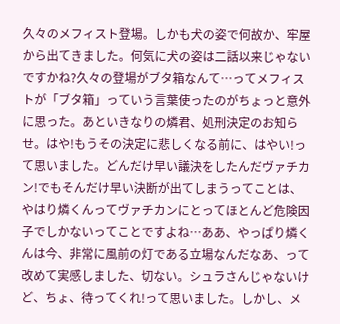久々のメフィスト登場。しかも犬の姿で何故か、牢屋から出てきました。何気に犬の姿は二話以来じゃないですかね?久々の登場がブタ箱なんて…ってメフィストが「ブタ箱」っていう言葉使ったのがちょっと意外に思った。あといきなりの燐君、処刑決定のお知らせ。はや!もうその決定に悲しくなる前に、はやい!って思いました。どんだけ早い議決をしたんだヴァチカン!でもそんだけ早い決断が出てしまうってことは、やはり燐くんってヴァチカンにとってほとんど危険因子でしかないってことですよね…ああ、やっぱり燐くんは今、非常に風前の灯である立場なんだなあ、って改めて実感しました、切ない。シュラさんじゃないけど、ちょ、待ってくれ!って思いました。しかし、メ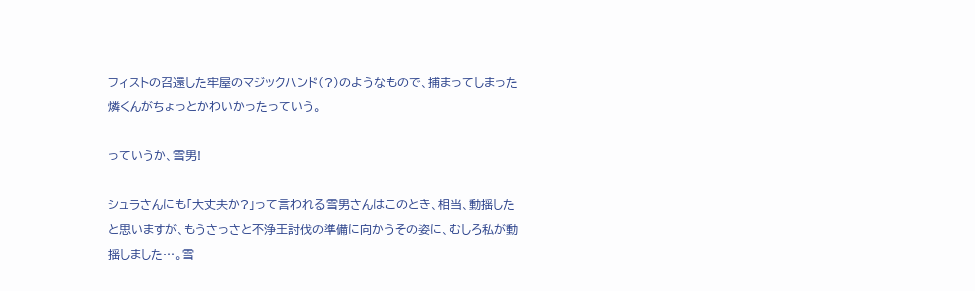フィストの召還した牢屋のマジックハンド(?)のようなもので、捕まってしまった燐くんがちょっとかわいかったっていう。

っていうか、雪男!

シュラさんにも「大丈夫か?」って言われる雪男さんはこのとき、相当、動揺したと思いますが、もうさっさと不浄王討伐の準備に向かうその姿に、むしろ私が動揺しました…。雪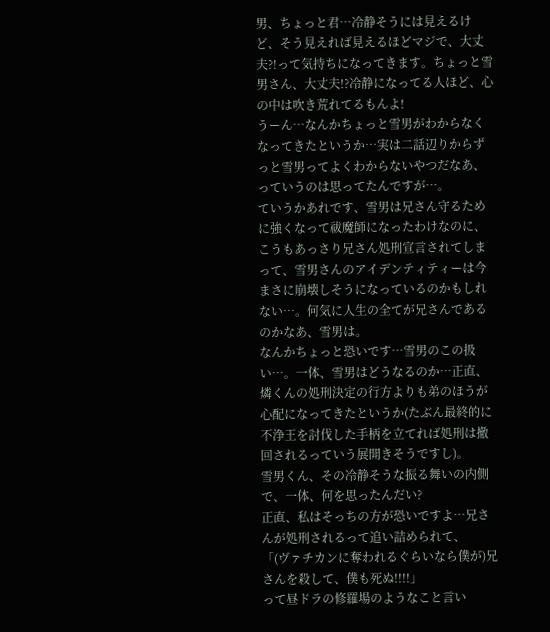男、ちょっと君…冷静そうには見えるけど、そう見えれば見えるほどマジで、大丈夫?!って気持ちになってきます。ちょっと雪男さん、大丈夫!?冷静になってる人ほど、心の中は吹き荒れてるもんよ!
うーん…なんかちょっと雪男がわからなくなってきたというか…実は二話辺りからずっと雪男ってよくわからないやつだなあ、っていうのは思ってたんですが…。
ていうかあれです、雪男は兄さん守るために強くなって祓魔師になったわけなのに、こうもあっさり兄さん処刑宣言されてしまって、雪男さんのアイデンティティーは今まさに崩壊しそうになっているのかもしれない…。何気に人生の全てが兄さんであるのかなあ、雪男は。
なんかちょっと恐いです…雪男のこの扱い…。一体、雪男はどうなるのか…正直、燐くんの処刑決定の行方よりも弟のほうが心配になってきたというか(たぶん最終的に不浄王を討伐した手柄を立てれば処刑は撤回されるっていう展開きそうですし)。
雪男くん、その冷静そうな振る舞いの内側で、一体、何を思ったんだい?
正直、私はそっちの方が恐いですよ…兄さんが処刑されるって追い詰められて、
「(ヴァチカンに奪われるぐらいなら僕が)兄さんを殺して、僕も死ぬ!!!!」
って昼ドラの修羅場のようなこと言い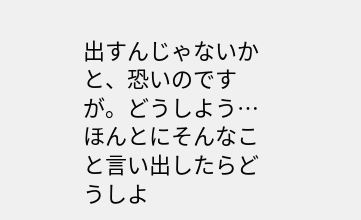出すんじゃないかと、恐いのですが。どうしよう…ほんとにそんなこと言い出したらどうしよ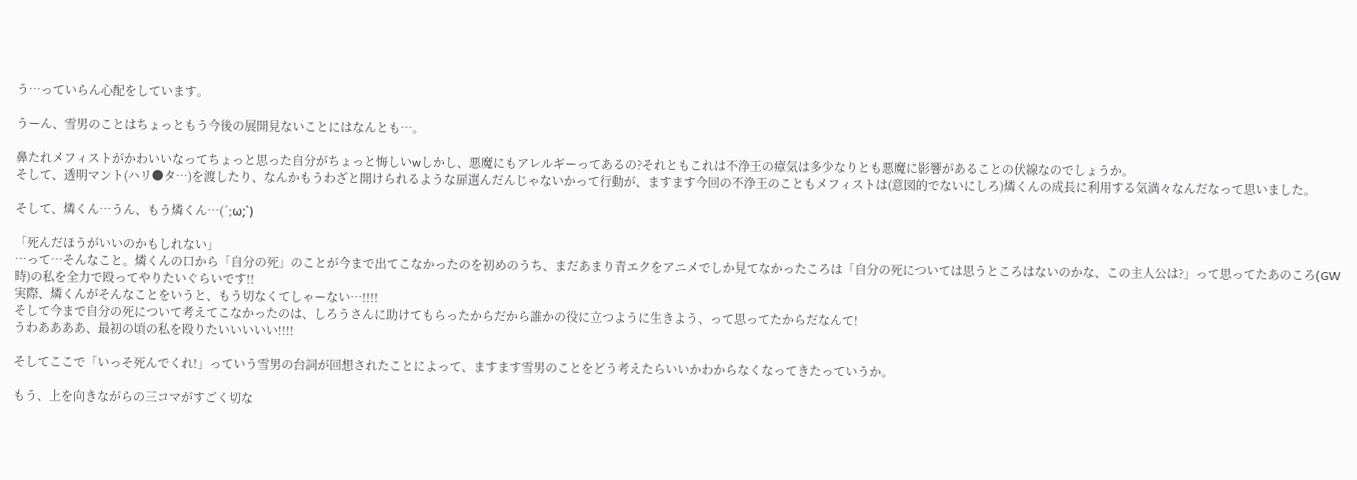う…っていらん心配をしています。

うーん、雪男のことはちょっともう今後の展開見ないことにはなんとも…。

鼻たれメフィストがかわいいなってちょっと思った自分がちょっと悔しいwしかし、悪魔にもアレルギーってあるの?それともこれは不浄王の瘴気は多少なりとも悪魔に影響があることの伏線なのでしょうか。
そして、透明マント(ハリ●タ…)を渡したり、なんかもうわざと開けられるような扉選んだんじゃないかって行動が、ますます今回の不浄王のこともメフィストは(意図的でないにしろ)燐くんの成長に利用する気満々なんだなって思いました。

そして、燐くん…うん、もう燐くん…(´;ω;`)

「死んだほうがいいのかもしれない」
…って…そんなこと。燐くんの口から「自分の死」のことが今まで出てこなかったのを初めのうち、まだあまり青エクをアニメでしか見てなかったころは「自分の死については思うところはないのかな、この主人公は?」って思ってたあのころ(GW時)の私を全力で殴ってやりたいぐらいです!!
実際、燐くんがそんなことをいうと、もう切なくてしゃーない…!!!!
そして今まで自分の死について考えてこなかったのは、しろうさんに助けてもらったからだから誰かの役に立つように生きよう、って思ってたからだなんて!
うわああああ、最初の頃の私を殴りたいいいいい!!!!

そしてここで「いっそ死んでくれ!」っていう雪男の台詞が回想されたことによって、ますます雪男のことをどう考えたらいいかわからなくなってきたっていうか。

もう、上を向きながらの三コマがすごく切な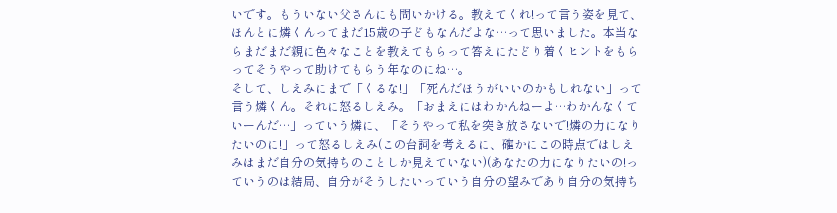いです。もういない父さんにも問いかける。教えてくれ!って言う姿を見て、ほんとに燐くんってまだ15歳の子どもなんだよな…って思いました。本当ならまだまだ親に色々なことを教えてもらって答えにたどり着くヒントをもらってそうやって助けてもらう年なのにね…。
そして、しえみにまで「くるな!」「死んだほうがいいのかもしれない」って言う燐くん。それに怒るしえみ。「おまえにはわかんねーよ…わかんなくていーんだ…」っていう燐に、「そうやって私を突き放さないで!燐の力になりたいのに!」って怒るしえみ(この台詞を考えるに、確かにこの時点ではしえみはまだ自分の気持ちのことしか見えていない)(あなたの力になりたいの!っていうのは結局、自分がそうしたいっていう自分の望みであり自分の気持ち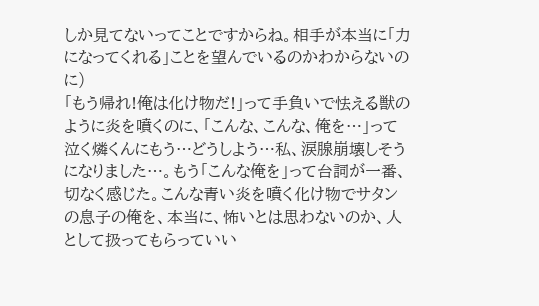しか見てないってことですからね。相手が本当に「力になってくれる」ことを望んでいるのかわからないのに)
「もう帰れ!俺は化け物だ!」って手負いで怯える獣のように炎を噴くのに、「こんな、こんな、俺を…」って泣く燐くんにもう…どうしよう…私、涙腺崩壊しそうになりました…。もう「こんな俺を」って台詞が一番、切なく感じた。こんな青い炎を噴く化け物でサタンの息子の俺を、本当に、怖いとは思わないのか、人として扱ってもらっていい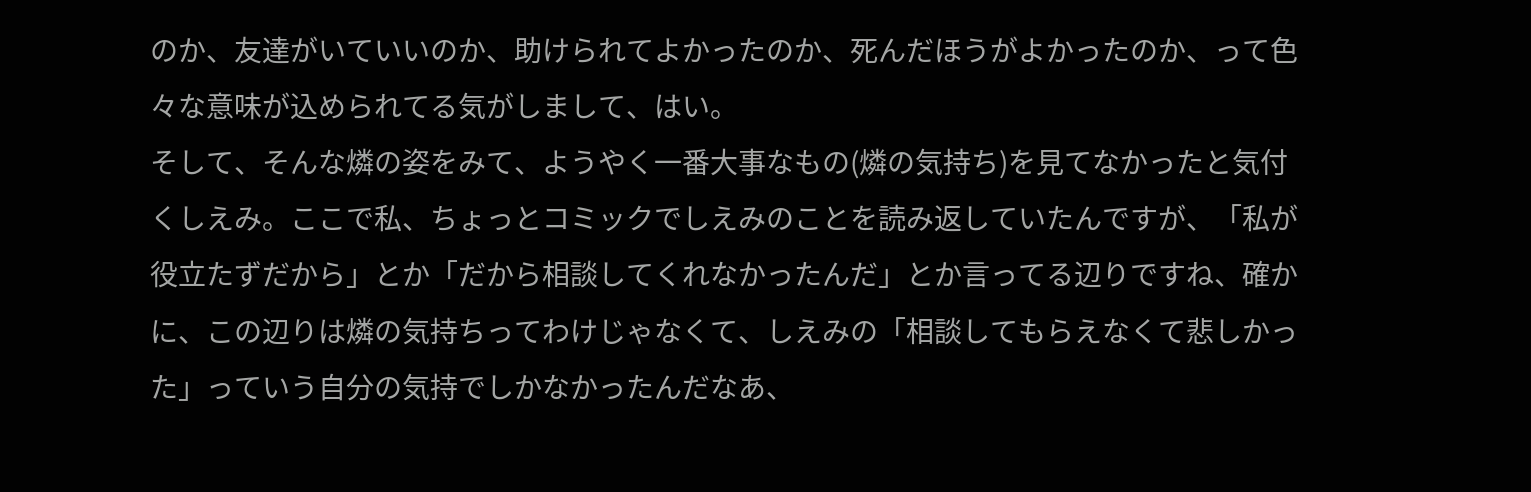のか、友達がいていいのか、助けられてよかったのか、死んだほうがよかったのか、って色々な意味が込められてる気がしまして、はい。
そして、そんな燐の姿をみて、ようやく一番大事なもの(燐の気持ち)を見てなかったと気付くしえみ。ここで私、ちょっとコミックでしえみのことを読み返していたんですが、「私が役立たずだから」とか「だから相談してくれなかったんだ」とか言ってる辺りですね、確かに、この辺りは燐の気持ちってわけじゃなくて、しえみの「相談してもらえなくて悲しかった」っていう自分の気持でしかなかったんだなあ、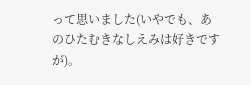って思いました(いやでも、あのひたむきなしえみは好きですが)。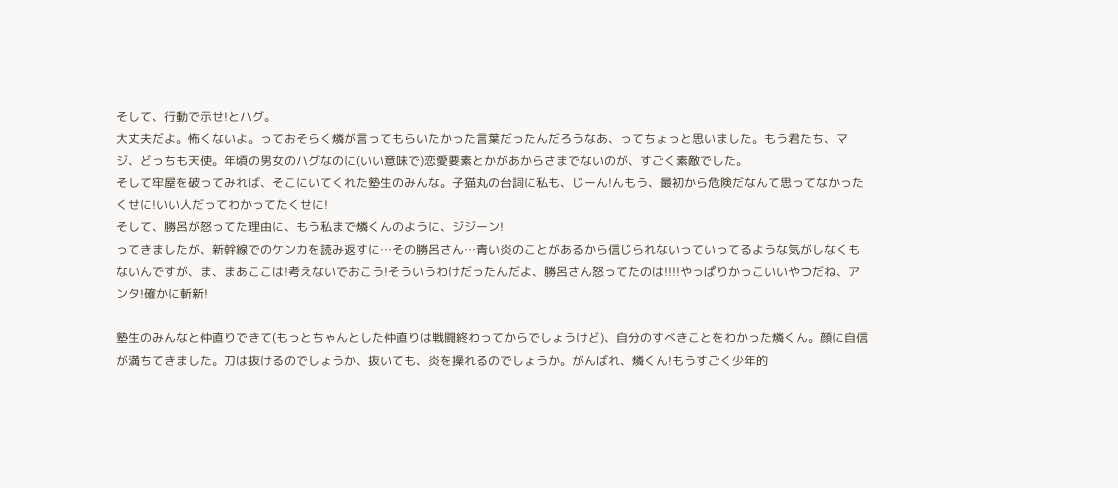そして、行動で示せ!とハグ。
大丈夫だよ。怖くないよ。っておそらく燐が言ってもらいたかった言葉だったんだろうなあ、ってちょっと思いました。もう君たち、マジ、どっちも天使。年頃の男女のハグなのに(いい意味で)恋愛要素とかがあからさまでないのが、すごく素敵でした。
そして牢屋を破ってみれば、そこにいてくれた塾生のみんな。子猫丸の台詞に私も、じーん!んもう、最初から危険だなんて思ってなかったくせに!いい人だってわかってたくせに!
そして、勝呂が怒ってた理由に、もう私まで燐くんのように、ジジーン!
ってきましたが、新幹線でのケンカを読み返すに…その勝呂さん…青い炎のことがあるから信じられないっていってるような気がしなくもないんですが、ま、まあここは!考えないでおこう!そういうわけだったんだよ、勝呂さん怒ってたのは!!!!やっぱりかっこいいやつだね、アンタ!確かに斬新!

塾生のみんなと仲直りできて(もっとちゃんとした仲直りは戦闘終わってからでしょうけど)、自分のすべきことをわかった燐くん。顔に自信が満ちてきました。刀は抜けるのでしょうか、抜いても、炎を操れるのでしょうか。がんばれ、燐くん!もうすごく少年的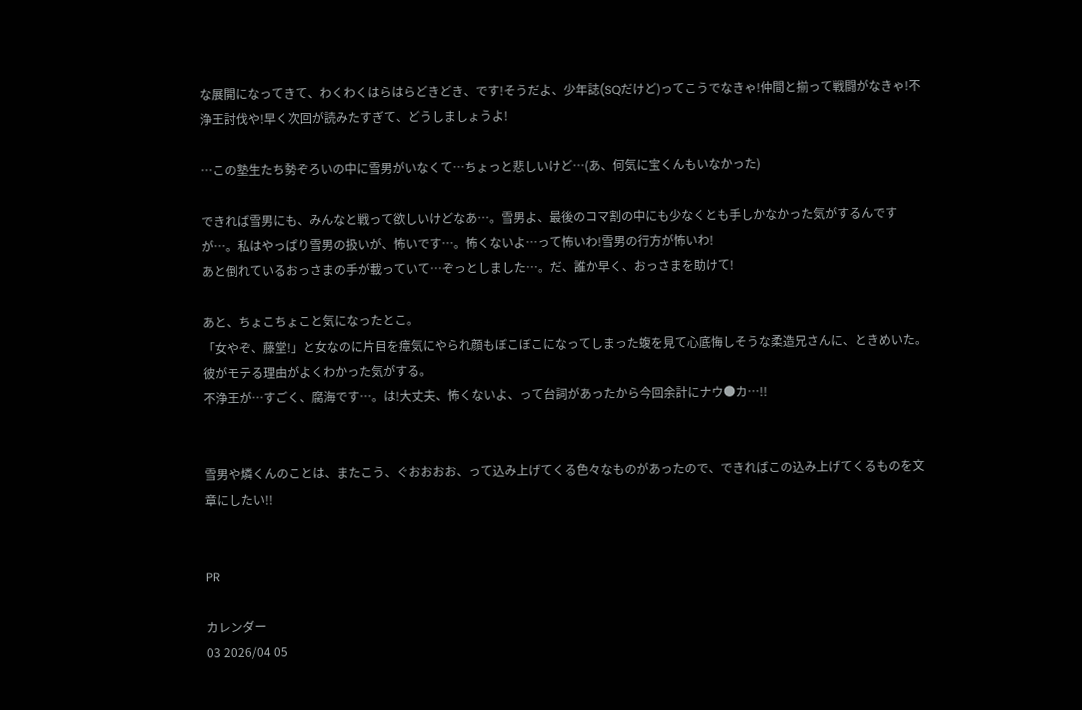な展開になってきて、わくわくはらはらどきどき、です!そうだよ、少年誌(SQだけど)ってこうでなきゃ!仲間と揃って戦闘がなきゃ!不浄王討伐や!早く次回が読みたすぎて、どうしましょうよ!

…この塾生たち勢ぞろいの中に雪男がいなくて…ちょっと悲しいけど…(あ、何気に宝くんもいなかった)

できれば雪男にも、みんなと戦って欲しいけどなあ…。雪男よ、最後のコマ割の中にも少なくとも手しかなかった気がするんですが…。私はやっぱり雪男の扱いが、怖いです…。怖くないよ…って怖いわ!雪男の行方が怖いわ!
あと倒れているおっさまの手が載っていて…ぞっとしました…。だ、誰か早く、おっさまを助けて!

あと、ちょこちょこと気になったとこ。
「女やぞ、藤堂!」と女なのに片目を瘴気にやられ顔もぼこぼこになってしまった蝮を見て心底悔しそうな柔造兄さんに、ときめいた。彼がモテる理由がよくわかった気がする。
不浄王が…すごく、腐海です…。は!大丈夫、怖くないよ、って台詞があったから今回余計にナウ●カ…!!


雪男や燐くんのことは、またこう、ぐおおおお、って込み上げてくる色々なものがあったので、できればこの込み上げてくるものを文章にしたい!!


PR

カレンダー
03 2026/04 05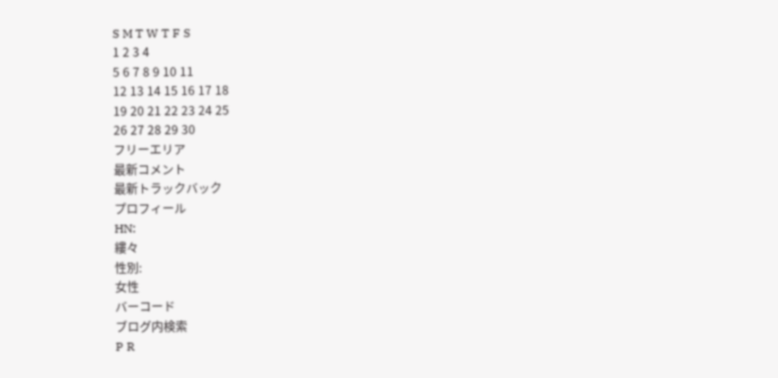S M T W T F S
1 2 3 4
5 6 7 8 9 10 11
12 13 14 15 16 17 18
19 20 21 22 23 24 25
26 27 28 29 30
フリーエリア
最新コメント
最新トラックバック
プロフィール
HN:
縷々
性別:
女性
バーコード
ブログ内検索
P R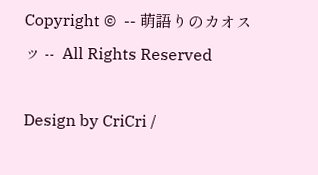Copyright ©  -- 萌語りのカオスッ --  All Rights Reserved

Design by CriCri /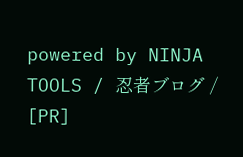powered by NINJA TOOLS / 忍者ブログ / [PR]